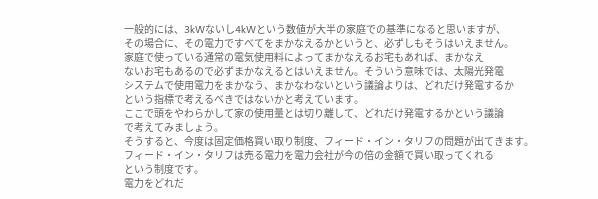一般的には、3kWないし4kWという数値が大半の家庭での基準になると思いますが、
その場合に、その電力ですべてをまかなえるかというと、必ずしもそうはいえません。
家庭で使っている通常の電気使用料によってまかなえるお宅もあれば、まかなえ
ないお宅もあるので必ずまかなえるとはいえません。そういう意味では、太陽光発電
システムで使用電力をまかなう、まかなわないという議論よりは、どれだけ発電するか
という指標で考えるべきではないかと考えています。
ここで頭をやわらかして家の使用量とは切り離して、どれだけ発電するかという議論
で考えてみましょう。
そうすると、今度は固定価格買い取り制度、フィード・イン・タリフの問題が出てきます。
フィード・イン・タリフは売る電力を電力会社が今の倍の金額で買い取ってくれる
という制度です。
電力をどれだ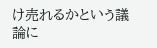け売れるかという議論に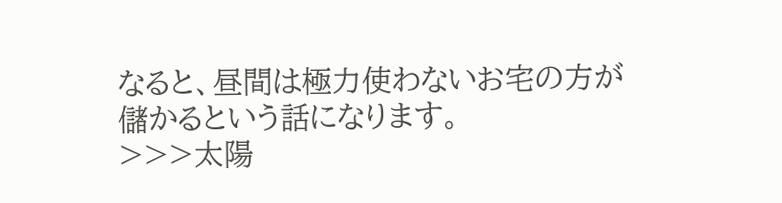なると、昼間は極力使わないお宅の方が
儲かるという話になります。
>>>太陽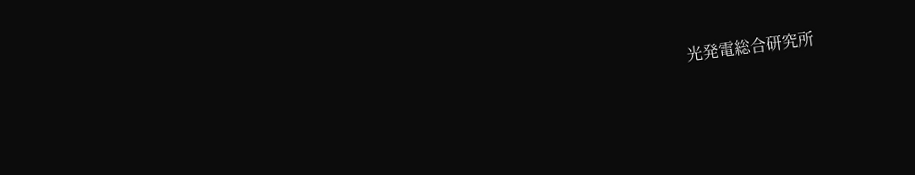光発電総合研究所